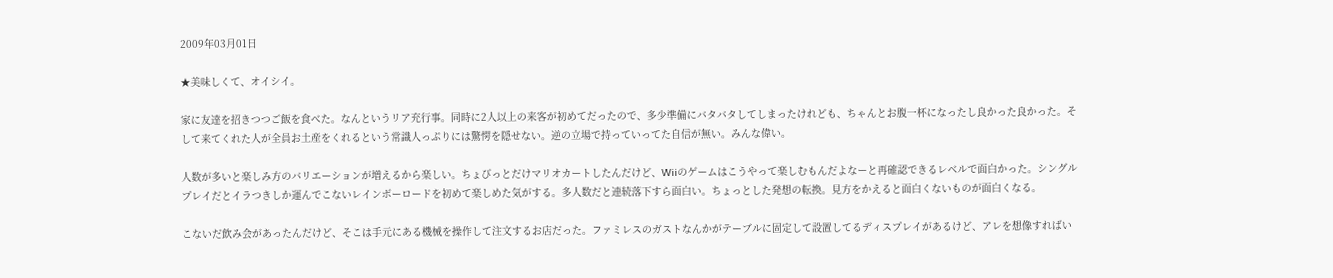2009年03月01日

★美味しくて、オイシイ。

家に友達を招きつつご飯を食べた。なんというリア充行事。同時に2人以上の来客が初めてだったので、多少準備にバタバタしてしまったけれども、ちゃんとお腹一杯になったし良かった良かった。そして来てくれた人が全員お土産をくれるという常識人っぷりには驚愕を隠せない。逆の立場で持っていってた自信が無い。みんな偉い。

人数が多いと楽しみ方のバリエーションが増えるから楽しい。ちょびっとだけマリオカートしたんだけど、Wiiのゲームはこうやって楽しむもんだよなーと再確認できるレベルで面白かった。シングルプレイだとイラつきしか運んでこないレインボーロードを初めて楽しめた気がする。多人数だと連続落下すら面白い。ちょっとした発想の転換。見方をかえると面白くないものが面白くなる。

こないだ飲み会があったんだけど、そこは手元にある機械を操作して注文するお店だった。ファミレスのガストなんかがテーブルに固定して設置してるディスプレイがあるけど、アレを想像すればい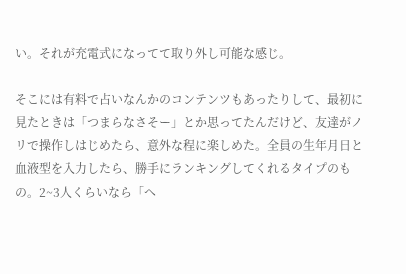い。それが充電式になってて取り外し可能な感じ。

そこには有料で占いなんかのコンテンツもあったりして、最初に見たときは「つまらなさそー」とか思ってたんだけど、友達がノリで操作しはじめたら、意外な程に楽しめた。全員の生年月日と血液型を入力したら、勝手にランキングしてくれるタイプのもの。2~3人くらいなら「へ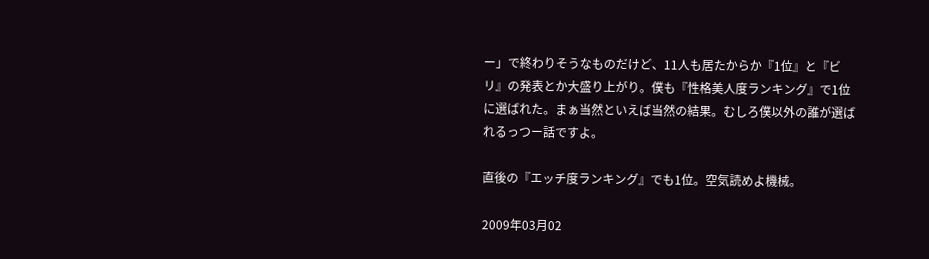ー」で終わりそうなものだけど、11人も居たからか『1位』と『ビリ』の発表とか大盛り上がり。僕も『性格美人度ランキング』で1位に選ばれた。まぁ当然といえば当然の結果。むしろ僕以外の誰が選ばれるっつー話ですよ。

直後の『エッチ度ランキング』でも1位。空気読めよ機械。

2009年03月02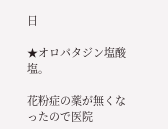日

★オロパタジン塩酸塩。

花粉症の薬が無くなったので医院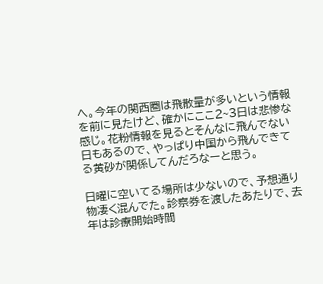へ。今年の関西圏は飛散量が多いという情報を前に見たけど、確かにここ2~3日は悲惨な感じ。花粉情報を見るとそんなに飛んでない日もあるので、やっぱり中国から飛んできてる黄砂が関係してんだろなーと思う。

日曜に空いてる場所は少ないので、予想通り物凄く混んでた。診察券を渡したあたりで、去年は診療開始時間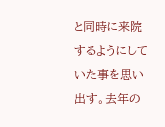と同時に来院するようにしていた事を思い出す。去年の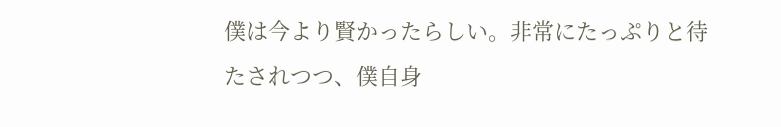僕は今より賢かったらしい。非常にたっぷりと待たされつつ、僕自身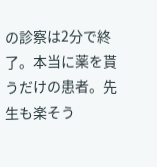の診察は2分で終了。本当に薬を貰うだけの患者。先生も楽そう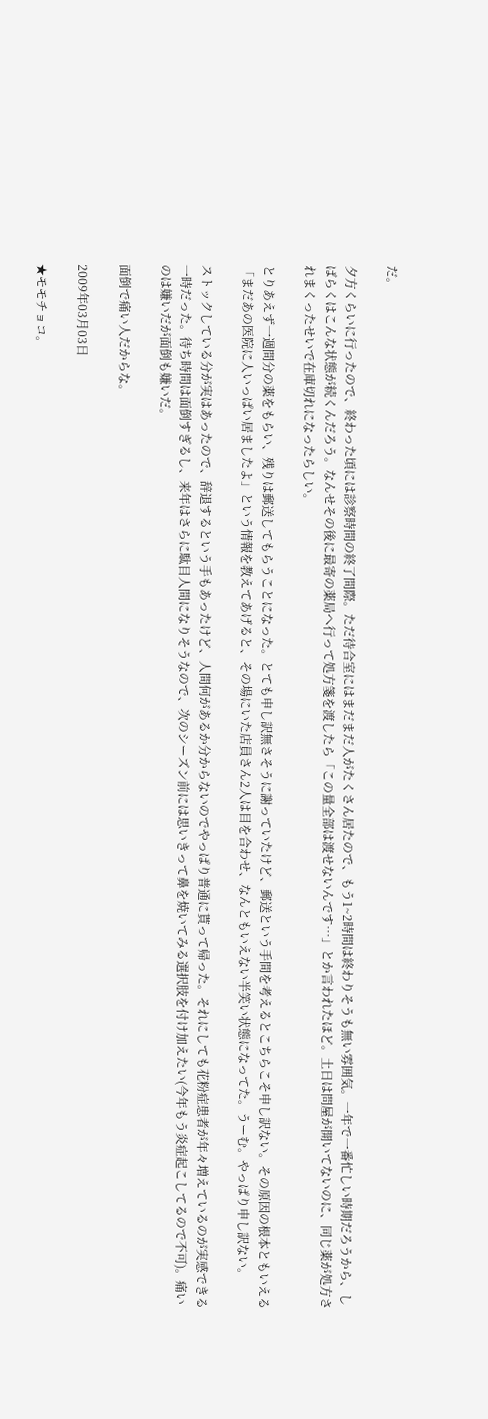だ。

夕方くらいに行ったので、終わった頃には診察時間の終了間際。ただ待合室にはまだまだ人がたくさん居たので、もう1~2時間は終わりそうも無い雰囲気。一年で一番忙しい時期だろうから、しばらくはこんな状態が続くんだろう。なんせその後に最寄の薬局へ行って処方箋を渡したら「この量全部は渡せないんです…」とか言われたほど。土日は問屋が開いてないのに、同じ薬が処方されまくったせいで在庫切れになったらしい。

とりあえず一週間分の薬をもらい、残りは郵送してもらうことになった。とても申し訳無さそうに謝っていたけど、郵送という手間を考えるとこちらこそ申し訳ない。その原因の根本ともいえる「まだあの医院に人いっぱい居ましたよ」という情報を教えてあげると、その場にいた店員さん2人は目を合わせ、なんともいえない半笑い状態になってた。うーむ。やっぱり申し訳ない。

ストックしている分が実はあったので、辞退するという手もあったけど、人間何があるか分からないのでやっぱり普通に貰って帰った。それにしても花粉症患者が年々増えているのが実感できる一時だった。待ち時間は面倒すぎるし、来年はさらに駄目人間になりそうなので、次のシーズン前には思いきって鼻を焼いてみる選択肢を付け加えたい(今年もう炎症起こしてるので不可)。痛いのは嫌いだが面倒も嫌いだ。

面倒で痛い人だからな。

2009年03月03日

★モモチョコ。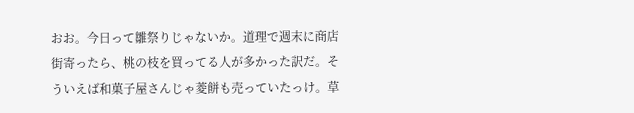おお。今日って雛祭りじゃないか。道理で週末に商店街寄ったら、桃の枝を買ってる人が多かった訳だ。そういえば和菓子屋さんじゃ菱餅も売っていたっけ。草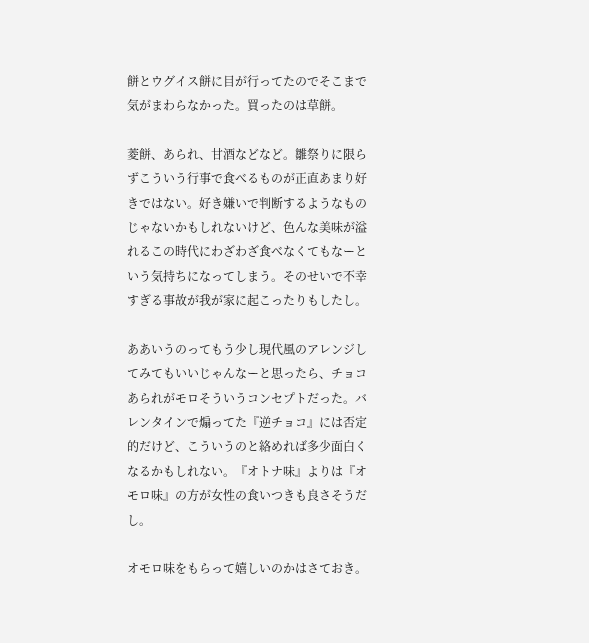餅とウグイス餅に目が行ってたのでそこまで気がまわらなかった。買ったのは草餅。

菱餅、あられ、甘酒などなど。雛祭りに限らずこういう行事で食べるものが正直あまり好きではない。好き嫌いで判断するようなものじゃないかもしれないけど、色んな美味が溢れるこの時代にわざわざ食べなくてもなーという気持ちになってしまう。そのせいで不幸すぎる事故が我が家に起こったりもしたし。

ああいうのってもう少し現代風のアレンジしてみてもいいじゃんなーと思ったら、チョコあられがモロそういうコンセプトだった。バレンタインで煽ってた『逆チョコ』には否定的だけど、こういうのと絡めれば多少面白くなるかもしれない。『オトナ味』よりは『オモロ味』の方が女性の食いつきも良さそうだし。

オモロ味をもらって嬉しいのかはさておき。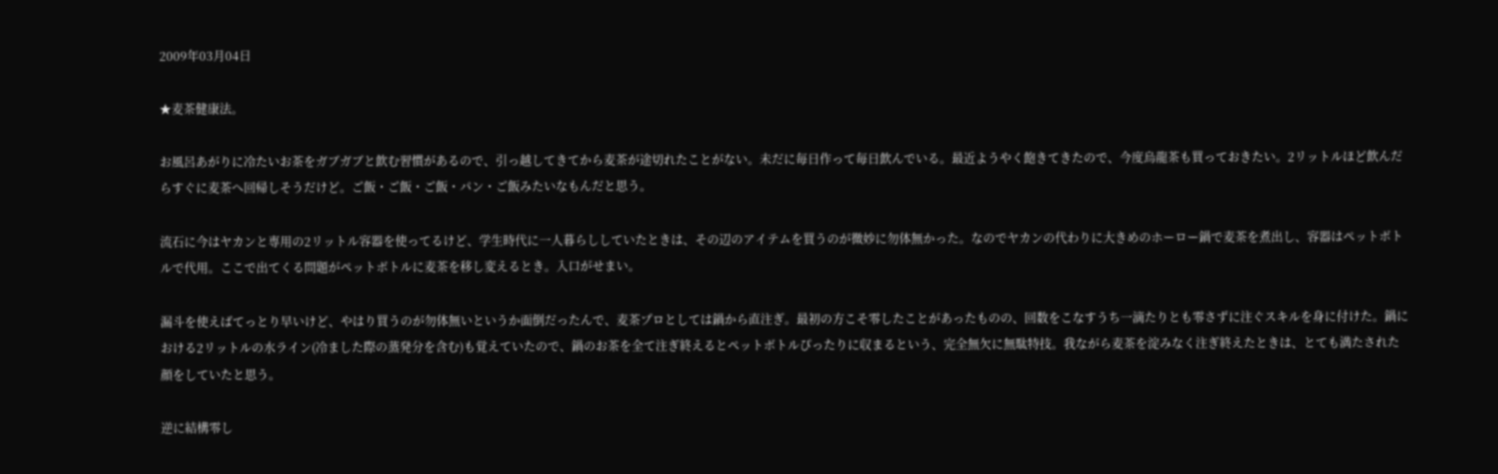2009年03月04日

★麦茶健康法。

お風呂あがりに冷たいお茶をガブガブと飲む習慣があるので、引っ越してきてから麦茶が途切れたことがない。未だに毎日作って毎日飲んでいる。最近ようやく飽きてきたので、今度烏龍茶も買っておきたい。2リットルほど飲んだらすぐに麦茶へ回帰しそうだけど。ご飯・ご飯・ご飯・パン・ご飯みたいなもんだと思う。

流石に今はヤカンと専用の2リットル容器を使ってるけど、学生時代に一人暮らししていたときは、その辺のアイテムを買うのが微妙に勿体無かった。なのでヤカンの代わりに大きめのホーロー鍋で麦茶を煮出し、容器はペットボトルで代用。ここで出てくる問題がペットボトルに麦茶を移し変えるとき。入口がせまい。

漏斗を使えばてっとり早いけど、やはり買うのが勿体無いというか面倒だったんで、麦茶プロとしては鍋から直注ぎ。最初の方こそ零したことがあったものの、回数をこなすうち一滴たりとも零さずに注ぐスキルを身に付けた。鍋における2リットルの水ライン(冷ました際の蒸発分を含む)も覚えていたので、鍋のお茶を全て注ぎ終えるとペットボトルぴったりに収まるという、完全無欠に無駄特技。我ながら麦茶を淀みなく注ぎ終えたときは、とても満たされた顔をしていたと思う。

逆に結構零し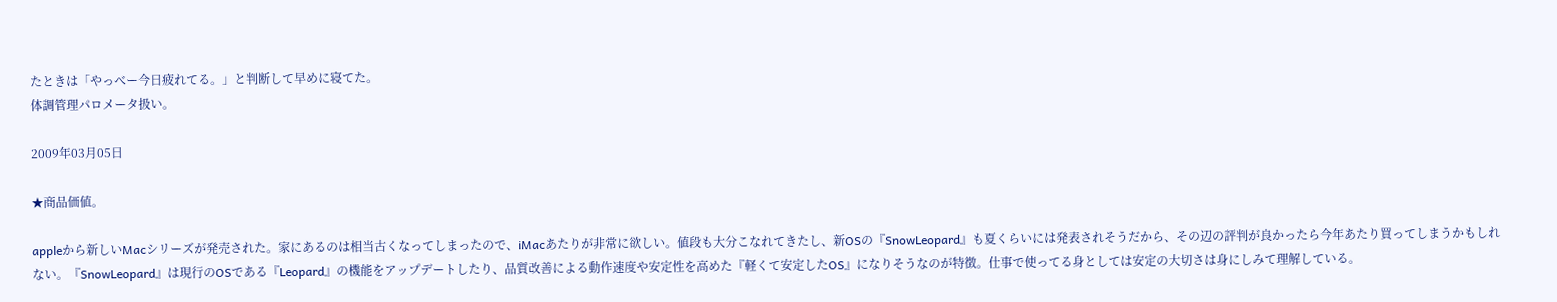たときは「やっべー今日疲れてる。」と判断して早めに寝てた。
体調管理パロメータ扱い。

2009年03月05日

★商品価値。

appleから新しいMacシリーズが発売された。家にあるのは相当古くなってしまったので、iMacあたりが非常に欲しい。値段も大分こなれてきたし、新OSの『SnowLeopard』も夏くらいには発表されそうだから、その辺の評判が良かったら今年あたり買ってしまうかもしれない。『SnowLeopard』は現行のOSである『Leopard』の機能をアップデートしたり、品質改善による動作速度や安定性を高めた『軽くて安定したOS』になりそうなのが特徴。仕事で使ってる身としては安定の大切さは身にしみて理解している。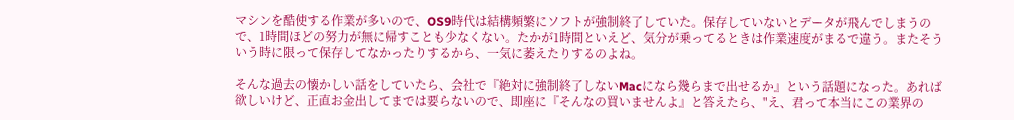マシンを酷使する作業が多いので、OS9時代は結構頻繁にソフトが強制終了していた。保存していないとデータが飛んでしまうので、1時間ほどの努力が無に帰すことも少なくない。たかが1時間といえど、気分が乗ってるときは作業速度がまるで違う。またそういう時に限って保存してなかったりするから、一気に萎えたりするのよね。

そんな過去の懐かしい話をしていたら、会社で『絶対に強制終了しないMacになら幾らまで出せるか』という話題になった。あれば欲しいけど、正直お金出してまでは要らないので、即座に『そんなの買いませんよ』と答えたら、"え、君って本当にこの業界の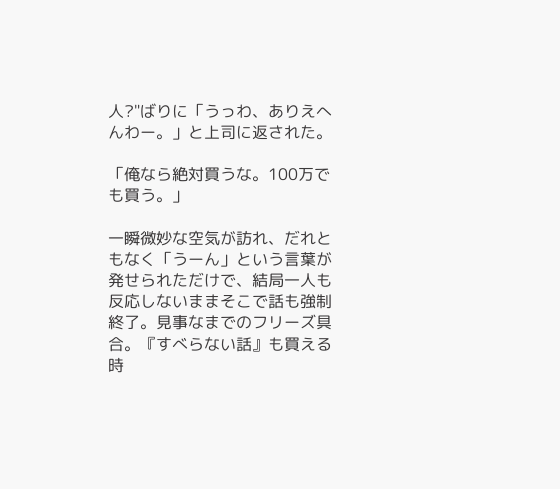人?"ばりに「うっわ、ありえへんわー。」と上司に返された。

「俺なら絶対買うな。100万でも買う。」

一瞬微妙な空気が訪れ、だれともなく「うーん」という言葉が発せられただけで、結局一人も反応しないままそこで話も強制終了。見事なまでのフリーズ具合。『すべらない話』も買える時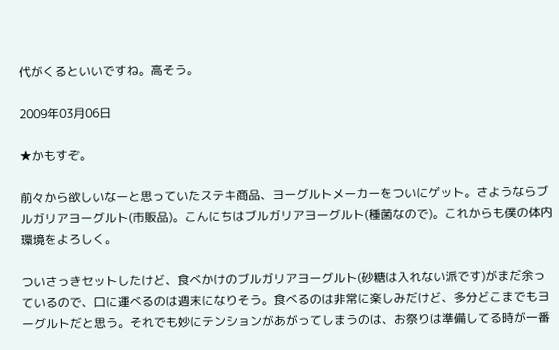代がくるといいですね。高そう。

2009年03月06日

★かもすぞ。

前々から欲しいなーと思っていたステキ商品、ヨーグルトメーカーをついにゲット。さようならブルガリアヨーグルト(市販品)。こんにちはブルガリアヨーグルト(種菌なので)。これからも僕の体内環境をよろしく。

ついさっきセットしたけど、食べかけのブルガリアヨーグルト(砂糖は入れない派です)がまだ余っているので、口に運べるのは週末になりそう。食べるのは非常に楽しみだけど、多分どこまでもヨーグルトだと思う。それでも妙にテンションがあがってしまうのは、お祭りは準備してる時が一番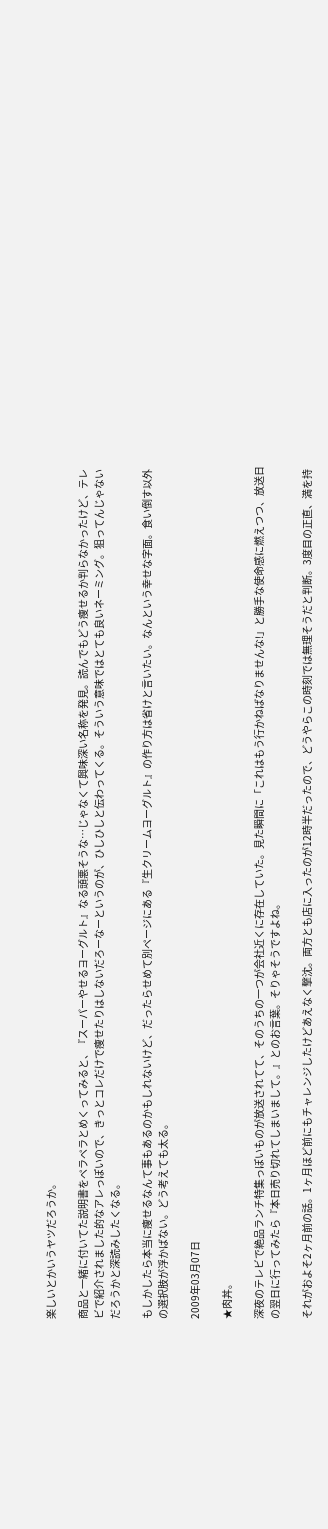楽しいとかいうヤツだろうか。

商品と一緒に付いてた説明書をペラペラとめくってみると、『スーパーやせるヨーグルト』なる頭悪そうな…じゃなくて興味深い名称を発見。読んでもどう痩せるか判らなかったけど、テレビで紹介されました的なアレっぽいので、きっとコレだけで痩せたりはしないだろーなーというのが、ひしひしと伝わってくる。そういう意味ではとても良いネーミング。狙ってんじゃないだろうかと深読みしたくなる。

もしかしたら本当に痩せるなんて事もあるのかもしれないけど、だったらせめて別ページにある『生クリームヨーグルト』の作り方は省けと言いたい。なんという幸せな字面。食い倒す以外の選択肢が浮かばない。どう考えても太る。

2009年03月07日

★肉丼。

深夜のテレビで絶品ランチ特集っぽいものが放送されてて、そのうちの一つが会社近くに存在していた。見た瞬間に「これはもう行かねばなりませんな!」と勝手な使命感に燃えつつ、放送日の翌日に行ってみたら『本日売り切れてしまいまして。』とのお言葉。そりゃそうですよね。

それがおよそ2ヶ月前の話。1ヶ月ほど前にもチャレンジしたけどあえなく撃沈。両方とも店に入ったのが12時半だったので、どうやらこの時刻では無理そうだと判断。3度目の正直、満を持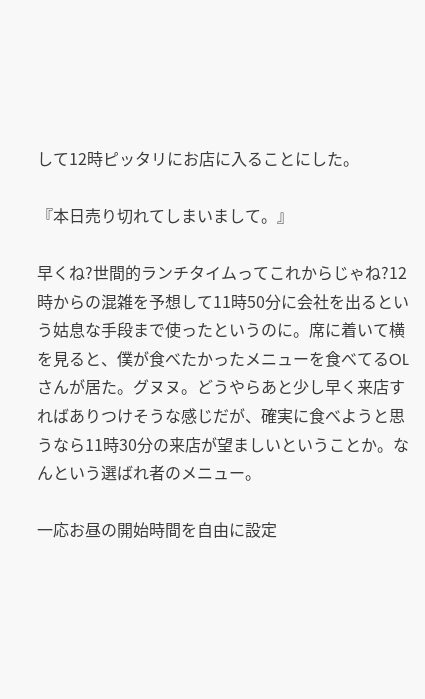して12時ピッタリにお店に入ることにした。

『本日売り切れてしまいまして。』

早くね?世間的ランチタイムってこれからじゃね?12時からの混雑を予想して11時50分に会社を出るという姑息な手段まで使ったというのに。席に着いて横を見ると、僕が食べたかったメニューを食べてるOLさんが居た。グヌヌ。どうやらあと少し早く来店すればありつけそうな感じだが、確実に食べようと思うなら11時30分の来店が望ましいということか。なんという選ばれ者のメニュー。

一応お昼の開始時間を自由に設定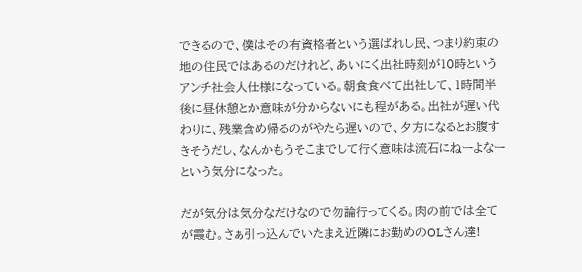できるので、僕はその有資格者という選ばれし民、つまり約束の地の住民ではあるのだけれど、あいにく出社時刻が10時というアンチ社会人仕様になっている。朝食食べて出社して、1時間半後に昼休憩とか意味が分からないにも程がある。出社が遅い代わりに、残業含め帰るのがやたら遅いので、夕方になるとお腹すきそうだし、なんかもうそこまでして行く意味は流石にねーよなーという気分になった。

だが気分は気分なだけなので勿論行ってくる。肉の前では全てが霞む。さぁ引っ込んでいたまえ近隣にお勤めのOLさん達!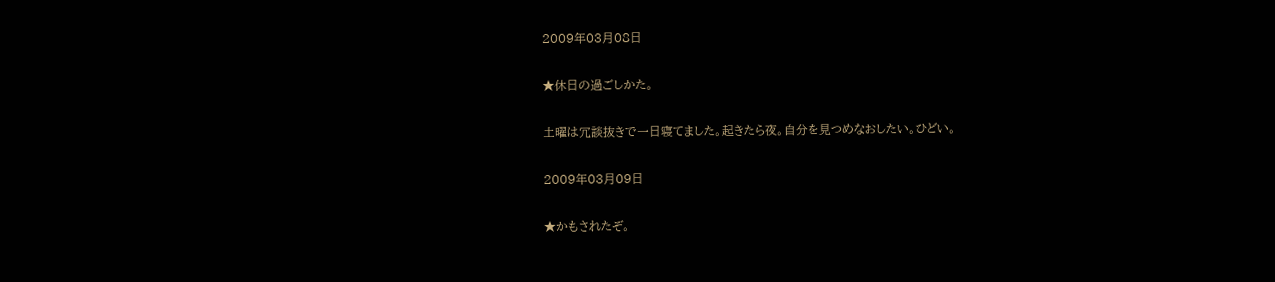2009年03月08日

★休日の過ごしかた。

土曜は冗談抜きで一日寝てました。起きたら夜。自分を見つめなおしたい。ひどい。

2009年03月09日

★かもされたぞ。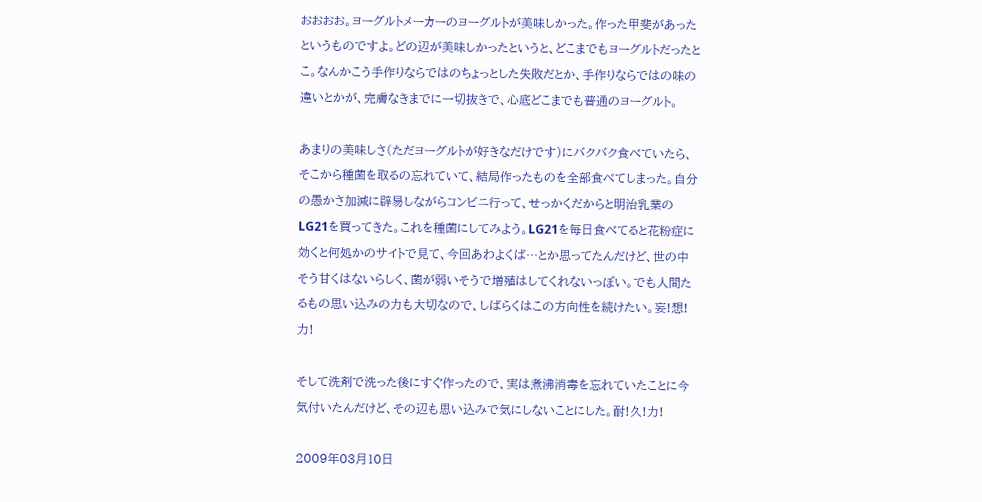おおおお。ヨーグルトメーカーのヨーグルトが美味しかった。作った甲斐があったというものですよ。どの辺が美味しかったというと、どこまでもヨーグルトだったとこ。なんかこう手作りならではのちょっとした失敗だとか、手作りならではの味の違いとかが、完膚なきまでに一切抜きで、心底どこまでも普通のヨーグルト。

あまりの美味しさ(ただヨーグルトが好きなだけです)にバクバク食べていたら、そこから種菌を取るの忘れていて、結局作ったものを全部食べてしまった。自分の愚かさ加減に辟易しながらコンビニ行って、せっかくだからと明治乳業のLG21を買ってきた。これを種菌にしてみよう。LG21を毎日食べてると花粉症に効くと何処かのサイトで見て、今回あわよくば…とか思ってたんだけど、世の中そう甘くはないらしく、菌が弱いそうで増殖はしてくれないっぽい。でも人間たるもの思い込みの力も大切なので、しばらくはこの方向性を続けたい。妄!想!力!

そして洗剤で洗った後にすぐ作ったので、実は煮沸消毒を忘れていたことに今気付いたんだけど、その辺も思い込みで気にしないことにした。耐!久!力!

2009年03月10日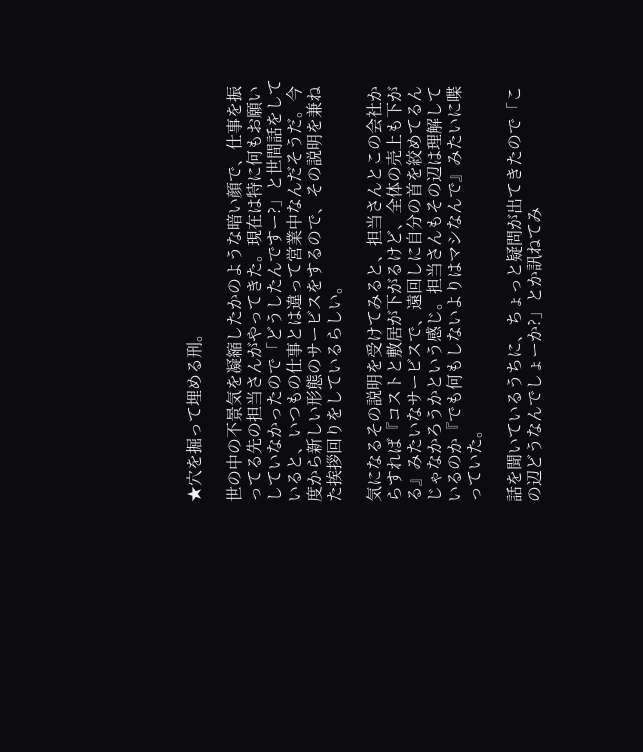★穴を掘って埋める刑。

世の中の不景気を凝縮したかのような暗い顔で、仕事を振ってる先の担当さんがやってきた。現在は特に何もお願いしていなかったので「どうしたんですー?」と世間話をしていると、いつもの仕事とは違って営業中なんだそうだ。今度から新しい形態のサービスをするので、その説明を兼ねた挨拶回りをしているらしい。

気になるその説明を受けてみると、担当さんとこの会社からすれば『コストと敷居が下がるけど、全体の売上も下がる』みたいなサービスで、遠回しに自分の首を絞めてるんじゃなかろうかという感じ。担当さんもその辺は理解しているのか『でも何もしないよりはマシなんで』みたいに喋っていた。

話を聞いているうちに、ちょっと疑問が出てきたので「この辺どうなんでしょーか?」とか訊ねてみ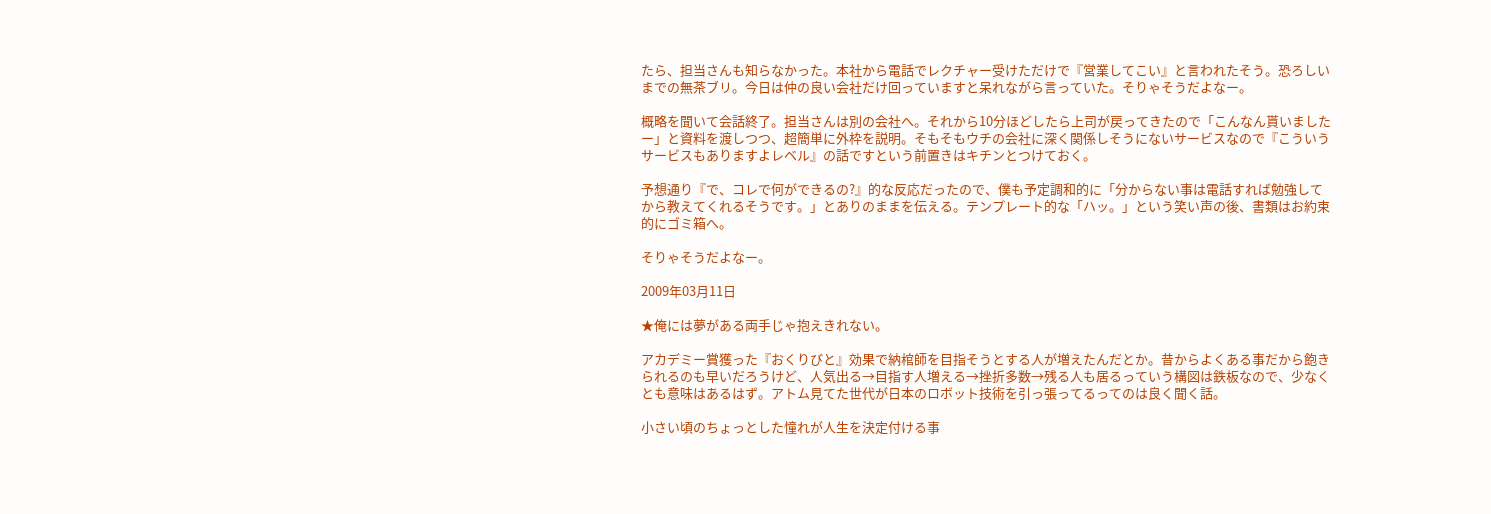たら、担当さんも知らなかった。本社から電話でレクチャー受けただけで『営業してこい』と言われたそう。恐ろしいまでの無茶ブリ。今日は仲の良い会社だけ回っていますと呆れながら言っていた。そりゃそうだよなー。

概略を聞いて会話終了。担当さんは別の会社へ。それから10分ほどしたら上司が戻ってきたので「こんなん貰いましたー」と資料を渡しつつ、超簡単に外枠を説明。そもそもウチの会社に深く関係しそうにないサービスなので『こういうサービスもありますよレベル』の話ですという前置きはキチンとつけておく。

予想通り『で、コレで何ができるの?』的な反応だったので、僕も予定調和的に「分からない事は電話すれば勉強してから教えてくれるそうです。」とありのままを伝える。テンプレート的な「ハッ。」という笑い声の後、書類はお約束的にゴミ箱へ。

そりゃそうだよなー。

2009年03月11日

★俺には夢がある両手じゃ抱えきれない。

アカデミー賞獲った『おくりびと』効果で納棺師を目指そうとする人が増えたんだとか。昔からよくある事だから飽きられるのも早いだろうけど、人気出る→目指す人増える→挫折多数→残る人も居るっていう構図は鉄板なので、少なくとも意味はあるはず。アトム見てた世代が日本のロボット技術を引っ張ってるってのは良く聞く話。

小さい頃のちょっとした憧れが人生を決定付ける事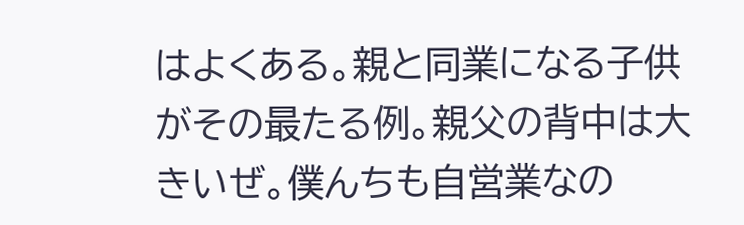はよくある。親と同業になる子供がその最たる例。親父の背中は大きいぜ。僕んちも自営業なの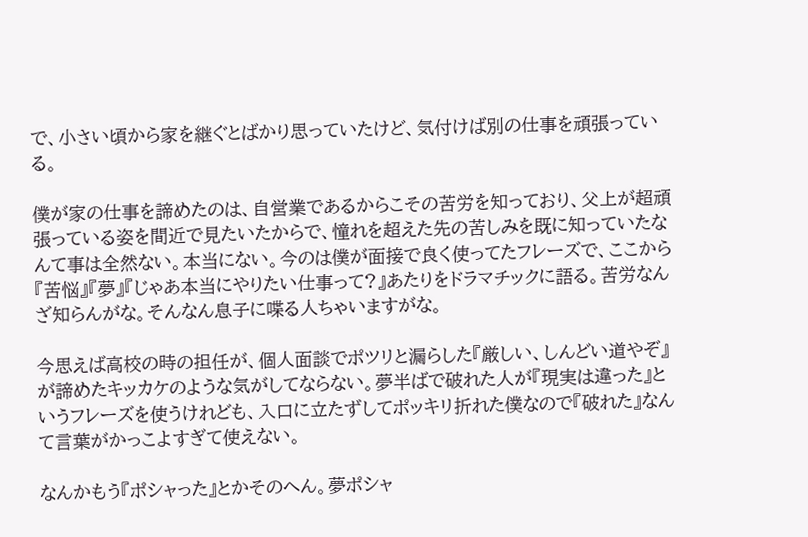で、小さい頃から家を継ぐとばかり思っていたけど、気付けば別の仕事を頑張っている。

僕が家の仕事を諦めたのは、自営業であるからこその苦労を知っており、父上が超頑張っている姿を間近で見たいたからで、憧れを超えた先の苦しみを既に知っていたなんて事は全然ない。本当にない。今のは僕が面接で良く使ってたフレーズで、ここから『苦悩』『夢』『じゃあ本当にやりたい仕事って?』あたりをドラマチックに語る。苦労なんざ知らんがな。そんなん息子に喋る人ちゃいますがな。

今思えば高校の時の担任が、個人面談でポツリと漏らした『厳しい、しんどい道やぞ』が諦めたキッカケのような気がしてならない。夢半ばで破れた人が『現実は違った』というフレーズを使うけれども、入口に立たずしてポッキリ折れた僕なので『破れた』なんて言葉がかっこよすぎて使えない。

なんかもう『ポシャった』とかそのへん。夢ポシャ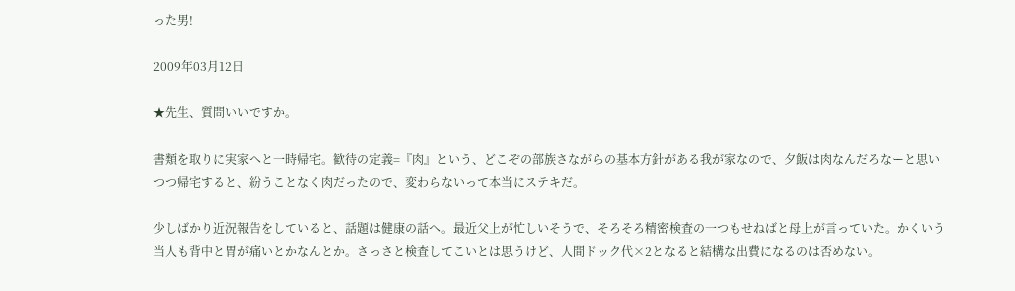った男!

2009年03月12日

★先生、質問いいですか。

書類を取りに実家へと一時帰宅。歓待の定義=『肉』という、どこぞの部族さながらの基本方針がある我が家なので、夕飯は肉なんだろなーと思いつつ帰宅すると、紛うことなく肉だったので、変わらないって本当にステキだ。

少しばかり近況報告をしていると、話題は健康の話へ。最近父上が忙しいそうで、そろそろ精密検査の一つもせねばと母上が言っていた。かくいう当人も背中と胃が痛いとかなんとか。さっさと検査してこいとは思うけど、人間ドック代×2となると結構な出費になるのは否めない。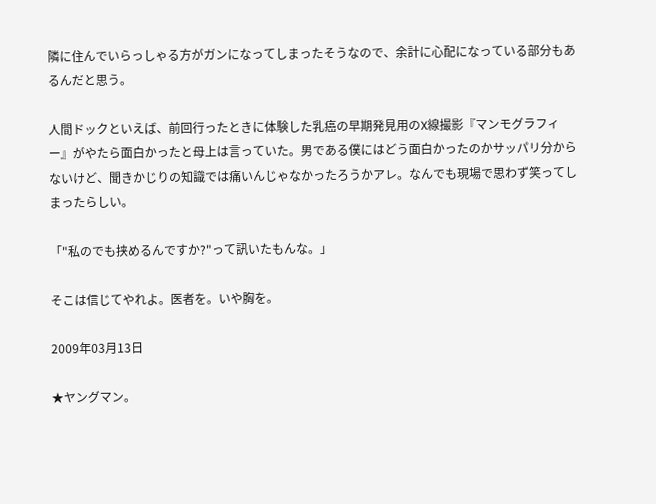隣に住んでいらっしゃる方がガンになってしまったそうなので、余計に心配になっている部分もあるんだと思う。

人間ドックといえば、前回行ったときに体験した乳癌の早期発見用のX線撮影『マンモグラフィー』がやたら面白かったと母上は言っていた。男である僕にはどう面白かったのかサッパリ分からないけど、聞きかじりの知識では痛いんじゃなかったろうかアレ。なんでも現場で思わず笑ってしまったらしい。

「"私のでも挟めるんですか?"って訊いたもんな。」

そこは信じてやれよ。医者を。いや胸を。

2009年03月13日

★ヤングマン。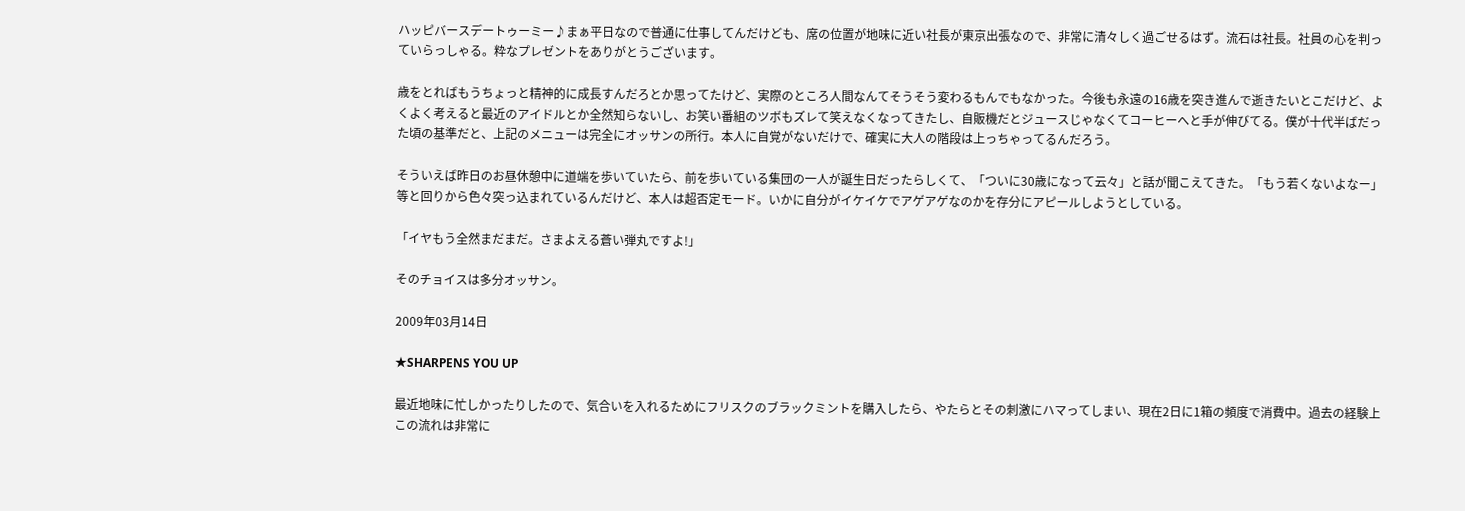ハッピバースデートゥーミー♪まぁ平日なので普通に仕事してんだけども、席の位置が地味に近い社長が東京出張なので、非常に清々しく過ごせるはず。流石は社長。社員の心を判っていらっしゃる。粋なプレゼントをありがとうございます。

歳をとればもうちょっと精神的に成長すんだろとか思ってたけど、実際のところ人間なんてそうそう変わるもんでもなかった。今後も永遠の16歳を突き進んで逝きたいとこだけど、よくよく考えると最近のアイドルとか全然知らないし、お笑い番組のツボもズレて笑えなくなってきたし、自販機だとジュースじゃなくてコーヒーへと手が伸びてる。僕が十代半ばだった頃の基準だと、上記のメニューは完全にオッサンの所行。本人に自覚がないだけで、確実に大人の階段は上っちゃってるんだろう。

そういえば昨日のお昼休憩中に道端を歩いていたら、前を歩いている集団の一人が誕生日だったらしくて、「ついに30歳になって云々」と話が聞こえてきた。「もう若くないよなー」等と回りから色々突っ込まれているんだけど、本人は超否定モード。いかに自分がイケイケでアゲアゲなのかを存分にアピールしようとしている。

「イヤもう全然まだまだ。さまよえる蒼い弾丸ですよ!」

そのチョイスは多分オッサン。

2009年03月14日

★SHARPENS YOU UP

最近地味に忙しかったりしたので、気合いを入れるためにフリスクのブラックミントを購入したら、やたらとその刺激にハマってしまい、現在2日に1箱の頻度で消費中。過去の経験上この流れは非常に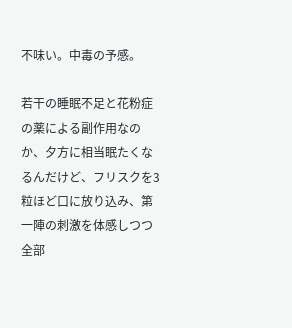不味い。中毒の予感。

若干の睡眠不足と花粉症の薬による副作用なのか、夕方に相当眠たくなるんだけど、フリスクを3粒ほど口に放り込み、第一陣の刺激を体感しつつ全部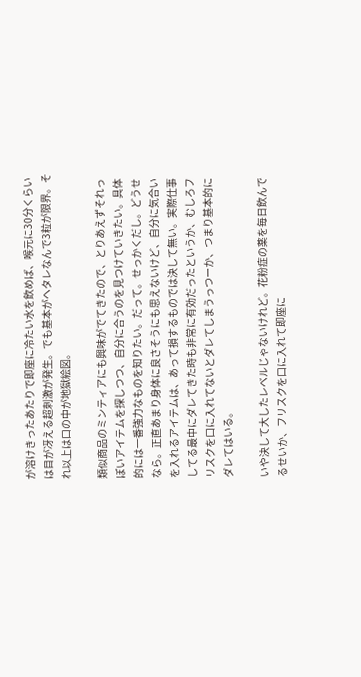が溶けきったあたりで即座に冷たい水を飲めば、喉元に30分くらいは目が冴える超刺激が発生。でも基本がヘタレなんで3粒が限界。それ以上は口の中が地獄絵図。

類似商品のミンティアにも興味がでてきたので、とりあえずそれっぽいアイテムを探しつつ、自分に合うのを見つけていきたい。具体的には一番強力なものを知りたい。だって。せっかくだし。どうせなら。正直あまり身体に良さそうにも思えないけど、自分に気合いを入れるアイテムは、あって損するものでは決して無い。実際仕事してる最中にダレてきた時も非常に有効だったというか、むしろフリスクを口に入れてないとダレてしまうっつーか、つまり基本的にダレてはいる。

いや決して大したレベルじゃないけれど。花粉症の薬を毎日飲んでるせいか、フリスクを口に入れて即座に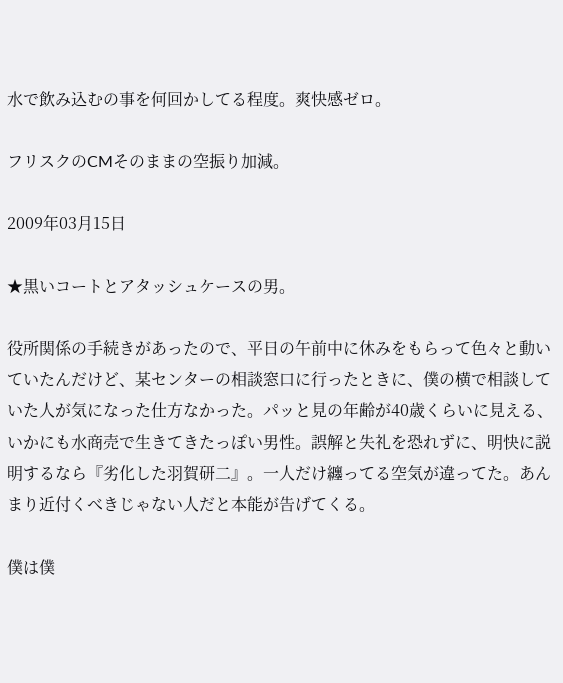水で飲み込むの事を何回かしてる程度。爽快感ゼロ。

フリスクのCMそのままの空振り加減。

2009年03月15日

★黒いコートとアタッシュケースの男。

役所関係の手続きがあったので、平日の午前中に休みをもらって色々と動いていたんだけど、某センターの相談窓口に行ったときに、僕の横で相談していた人が気になった仕方なかった。パッと見の年齢が40歳くらいに見える、いかにも水商売で生きてきたっぽい男性。誤解と失礼を恐れずに、明快に説明するなら『劣化した羽賀研二』。一人だけ纏ってる空気が違ってた。あんまり近付くべきじゃない人だと本能が告げてくる。

僕は僕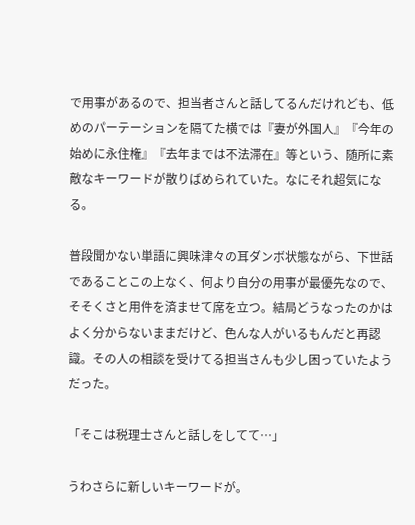で用事があるので、担当者さんと話してるんだけれども、低めのパーテーションを隔てた横では『妻が外国人』『今年の始めに永住権』『去年までは不法滞在』等という、随所に素敵なキーワードが散りばめられていた。なにそれ超気になる。

普段聞かない単語に興味津々の耳ダンボ状態ながら、下世話であることこの上なく、何より自分の用事が最優先なので、そそくさと用件を済ませて席を立つ。結局どうなったのかはよく分からないままだけど、色んな人がいるもんだと再認識。その人の相談を受けてる担当さんも少し困っていたようだった。

「そこは税理士さんと話しをしてて…」

うわさらに新しいキーワードが。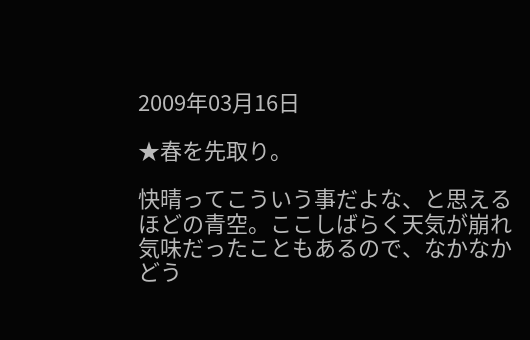2009年03月16日

★春を先取り。

快晴ってこういう事だよな、と思えるほどの青空。ここしばらく天気が崩れ気味だったこともあるので、なかなかどう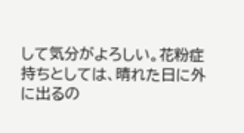して気分がよろしい。花粉症持ちとしては、晴れた日に外に出るの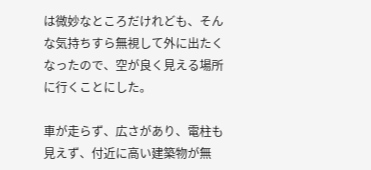は微妙なところだけれども、そんな気持ちすら無視して外に出たくなったので、空が良く見える場所に行くことにした。

車が走らず、広さがあり、電柱も見えず、付近に高い建築物が無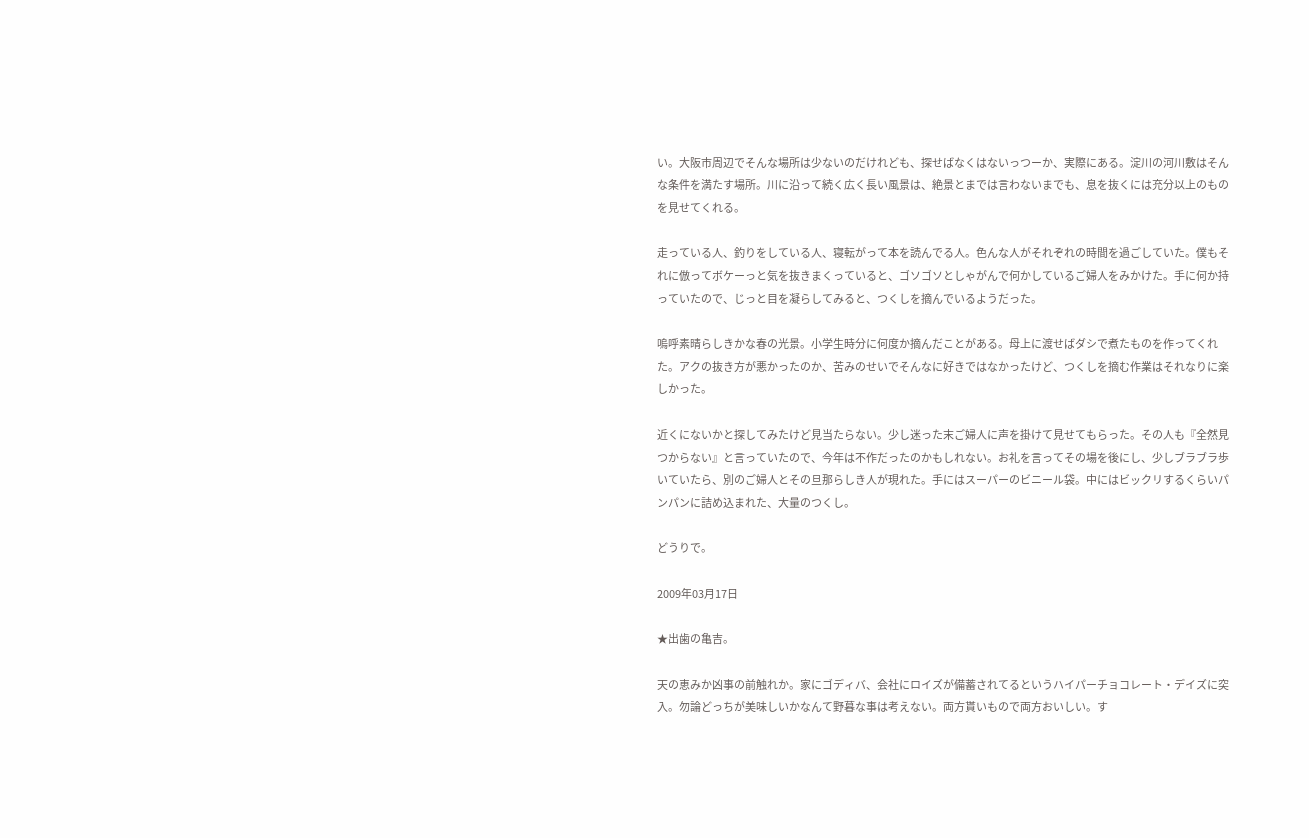い。大阪市周辺でそんな場所は少ないのだけれども、探せばなくはないっつーか、実際にある。淀川の河川敷はそんな条件を満たす場所。川に沿って続く広く長い風景は、絶景とまでは言わないまでも、息を抜くには充分以上のものを見せてくれる。

走っている人、釣りをしている人、寝転がって本を読んでる人。色んな人がそれぞれの時間を過ごしていた。僕もそれに倣ってボケーっと気を抜きまくっていると、ゴソゴソとしゃがんで何かしているご婦人をみかけた。手に何か持っていたので、じっと目を凝らしてみると、つくしを摘んでいるようだった。

嗚呼素晴らしきかな春の光景。小学生時分に何度か摘んだことがある。母上に渡せばダシで煮たものを作ってくれた。アクの抜き方が悪かったのか、苦みのせいでそんなに好きではなかったけど、つくしを摘む作業はそれなりに楽しかった。

近くにないかと探してみたけど見当たらない。少し迷った末ご婦人に声を掛けて見せてもらった。その人も『全然見つからない』と言っていたので、今年は不作だったのかもしれない。お礼を言ってその場を後にし、少しブラブラ歩いていたら、別のご婦人とその旦那らしき人が現れた。手にはスーパーのビニール袋。中にはビックリするくらいパンパンに詰め込まれた、大量のつくし。

どうりで。

2009年03月17日

★出歯の亀吉。

天の恵みか凶事の前触れか。家にゴディバ、会社にロイズが備蓄されてるというハイパーチョコレート・デイズに突入。勿論どっちが美味しいかなんて野暮な事は考えない。両方貰いもので両方おいしい。す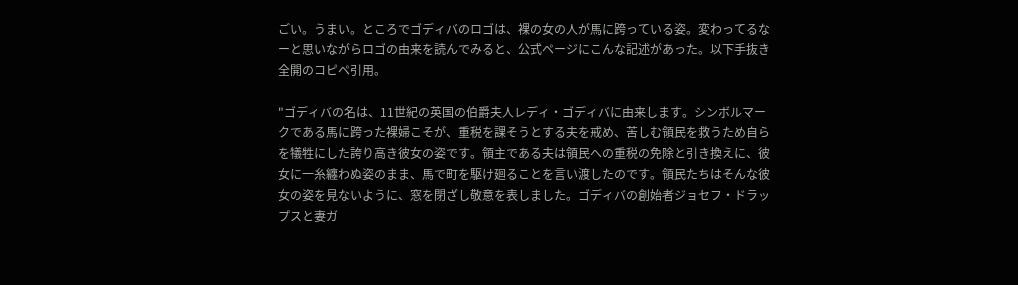ごい。うまい。ところでゴディバのロゴは、裸の女の人が馬に跨っている姿。変わってるなーと思いながらロゴの由来を読んでみると、公式ページにこんな記述があった。以下手抜き全開のコピペ引用。

"ゴディバの名は、11世紀の英国の伯爵夫人レディ・ゴディバに由来します。シンボルマークである馬に跨った裸婦こそが、重税を課そうとする夫を戒め、苦しむ領民を救うため自らを犠牲にした誇り高き彼女の姿です。領主である夫は領民への重税の免除と引き換えに、彼女に一糸纏わぬ姿のまま、馬で町を駆け廻ることを言い渡したのです。領民たちはそんな彼女の姿を見ないように、窓を閉ざし敬意を表しました。ゴディバの創始者ジョセフ・ドラップスと妻ガ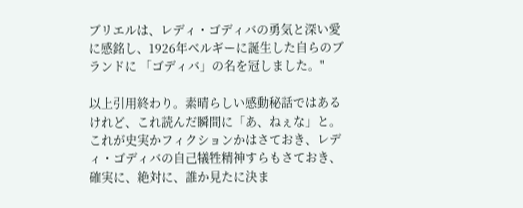ブリエルは、レディ・ゴディバの勇気と深い愛に感銘し、1926年ベルギーに誕生した自らのブランドに 「ゴディバ」の名を冠しました。"

以上引用終わり。素晴らしい感動秘話ではあるけれど、これ読んだ瞬間に「あ、ねぇな」と。これが史実かフィクションかはさておき、レディ・ゴディバの自己犠牲精神すらもさておき、確実に、絶対に、誰か見たに決ま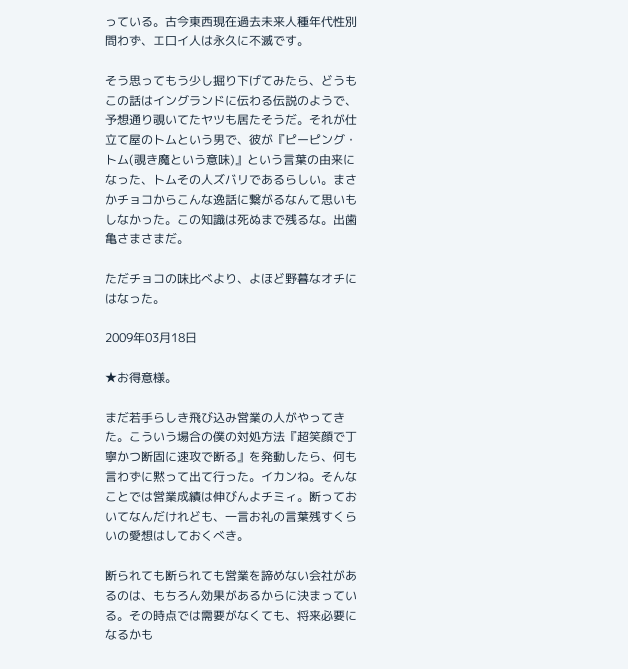っている。古今東西現在過去未来人種年代性別問わず、エ口イ人は永久に不滅です。

そう思ってもう少し掘り下げてみたら、どうもこの話はイングランドに伝わる伝説のようで、予想通り覗いてたヤツも居たそうだ。それが仕立て屋のトムという男で、彼が『ピーピング・トム(覗き魔という意味)』という言葉の由来になった、トムその人ズバリであるらしい。まさかチョコからこんな逸話に繋がるなんて思いもしなかった。この知識は死ぬまで残るな。出歯亀さまさまだ。

ただチョコの味比べより、よほど野暮なオチにはなった。

2009年03月18日

★お得意様。

まだ若手らしき飛び込み営業の人がやってきた。こういう場合の僕の対処方法『超笑顔で丁寧かつ断固に速攻で断る』を発動したら、何も言わずに黙って出て行った。イカンね。そんなことでは営業成績は伸びんよチミィ。断っておいてなんだけれども、一言お礼の言葉残すくらいの愛想はしておくべき。

断られても断られても営業を諦めない会社があるのは、もちろん効果があるからに決まっている。その時点では需要がなくても、将来必要になるかも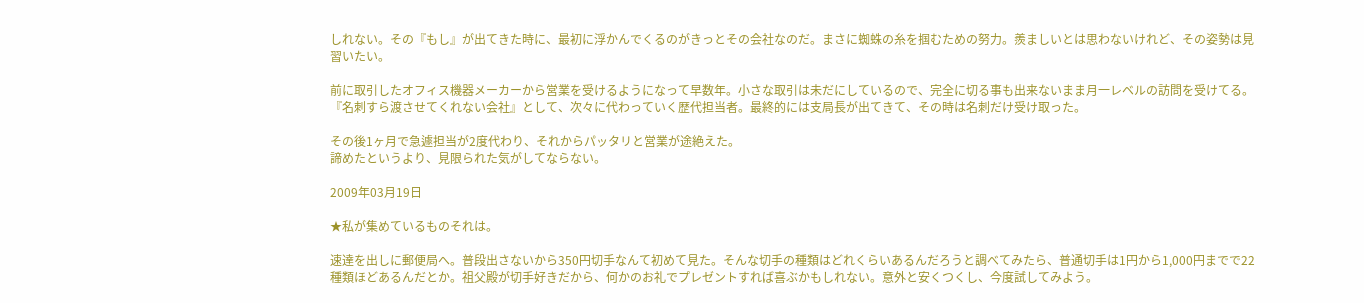しれない。その『もし』が出てきた時に、最初に浮かんでくるのがきっとその会社なのだ。まさに蜘蛛の糸を掴むための努力。羨ましいとは思わないけれど、その姿勢は見習いたい。

前に取引したオフィス機器メーカーから営業を受けるようになって早数年。小さな取引は未だにしているので、完全に切る事も出来ないまま月一レベルの訪問を受けてる。『名刺すら渡させてくれない会社』として、次々に代わっていく歴代担当者。最終的には支局長が出てきて、その時は名刺だけ受け取った。

その後1ヶ月で急遽担当が2度代わり、それからパッタリと営業が途絶えた。
諦めたというより、見限られた気がしてならない。

2009年03月19日

★私が集めているものそれは。

速達を出しに郵便局へ。普段出さないから350円切手なんて初めて見た。そんな切手の種類はどれくらいあるんだろうと調べてみたら、普通切手は1円から1,000円までで22種類ほどあるんだとか。祖父殿が切手好きだから、何かのお礼でプレゼントすれば喜ぶかもしれない。意外と安くつくし、今度試してみよう。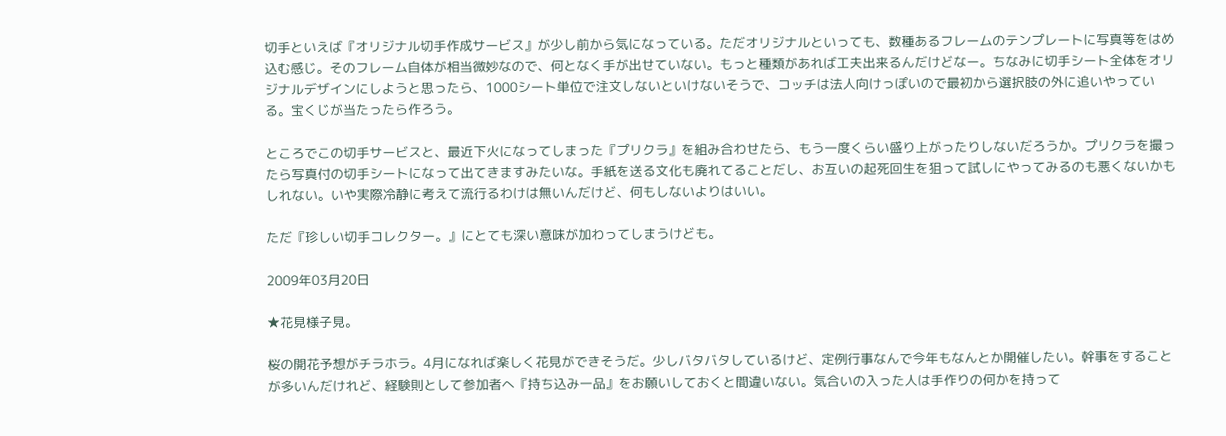切手といえば『オリジナル切手作成サービス』が少し前から気になっている。ただオリジナルといっても、数種あるフレームのテンプレートに写真等をはめ込む感じ。そのフレーム自体が相当微妙なので、何となく手が出せていない。もっと種類があれば工夫出来るんだけどなー。ちなみに切手シート全体をオリジナルデザインにしようと思ったら、1000シート単位で注文しないといけないそうで、コッチは法人向けっぽいので最初から選択肢の外に追いやっている。宝くじが当たったら作ろう。

ところでこの切手サービスと、最近下火になってしまった『プリクラ』を組み合わせたら、もう一度くらい盛り上がったりしないだろうか。プリクラを撮ったら写真付の切手シートになって出てきますみたいな。手紙を送る文化も廃れてることだし、お互いの起死回生を狙って試しにやってみるのも悪くないかもしれない。いや実際冷静に考えて流行るわけは無いんだけど、何もしないよりはいい。

ただ『珍しい切手コレクター。』にとても深い意味が加わってしまうけども。

2009年03月20日

★花見様子見。

桜の開花予想がチラホラ。4月になれば楽しく花見ができそうだ。少しバタバタしているけど、定例行事なんで今年もなんとか開催したい。幹事をすることが多いんだけれど、経験則として参加者へ『持ち込み一品』をお願いしておくと間違いない。気合いの入った人は手作りの何かを持って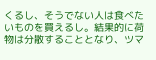くるし、そうでない人は食べたいものを買えるし。結果的に荷物は分散することとなり、ツマ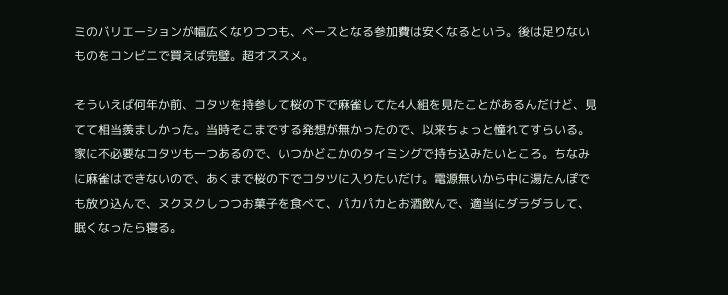ミのバリエーションが幅広くなりつつも、ベースとなる参加費は安くなるという。後は足りないものをコンビニで買えば完璧。超オススメ。

そういえば何年か前、コタツを持参して桜の下で麻雀してた4人組を見たことがあるんだけど、見てて相当羨ましかった。当時そこまでする発想が無かったので、以来ちょっと憧れてすらいる。家に不必要なコタツも一つあるので、いつかどこかのタイミングで持ち込みたいところ。ちなみに麻雀はできないので、あくまで桜の下でコタツに入りたいだけ。電源無いから中に湯たんぽでも放り込んで、ヌクヌクしつつお菓子を食べて、パカパカとお酒飲んで、適当にダラダラして、眠くなったら寝る。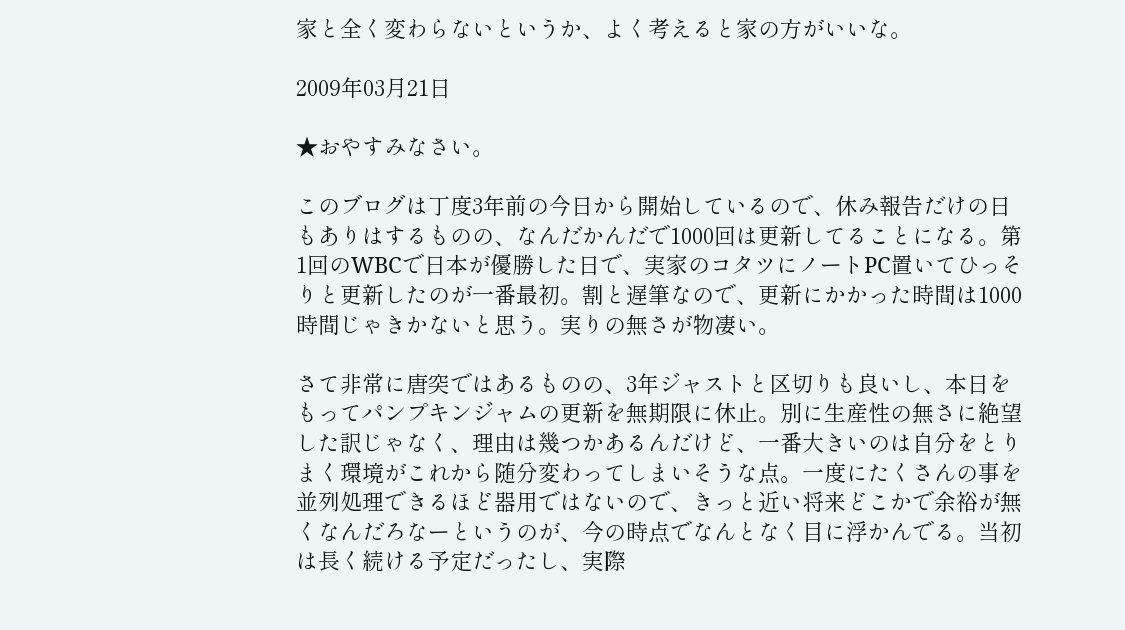家と全く変わらないというか、よく考えると家の方がいいな。

2009年03月21日

★おやすみなさい。

このブログは丁度3年前の今日から開始しているので、休み報告だけの日もありはするものの、なんだかんだで1000回は更新してることになる。第1回のWBCで日本が優勝した日で、実家のコタツにノートPC置いてひっそりと更新したのが一番最初。割と遅筆なので、更新にかかった時間は1000時間じゃきかないと思う。実りの無さが物凄い。

さて非常に唐突ではあるものの、3年ジャストと区切りも良いし、本日をもってパンプキンジャムの更新を無期限に休止。別に生産性の無さに絶望した訳じゃなく、理由は幾つかあるんだけど、一番大きいのは自分をとりまく環境がこれから随分変わってしまいそうな点。一度にたくさんの事を並列処理できるほど器用ではないので、きっと近い将来どこかで余裕が無くなんだろなーというのが、今の時点でなんとなく目に浮かんでる。当初は長く続ける予定だったし、実際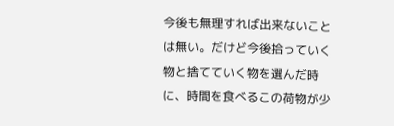今後も無理すれば出来ないことは無い。だけど今後拾っていく物と捨てていく物を選んだ時に、時間を食べるこの荷物が少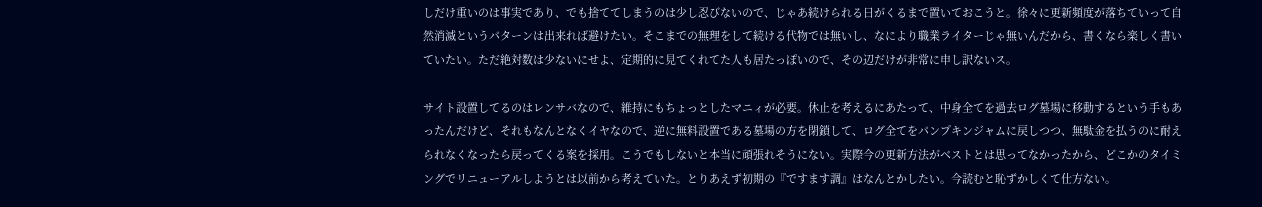しだけ重いのは事実であり、でも捨ててしまうのは少し忍びないので、じゃあ続けられる日がくるまで置いておこうと。徐々に更新頻度が落ちていって自然消滅というパターンは出来れば避けたい。そこまでの無理をして続ける代物では無いし、なにより職業ライターじゃ無いんだから、書くなら楽しく書いていたい。ただ絶対数は少ないにせよ、定期的に見てくれてた人も居たっぽいので、その辺だけが非常に申し訳ないス。

サイト設置してるのはレンサバなので、維持にもちょっとしたマニィが必要。休止を考えるにあたって、中身全てを過去ログ墓場に移動するという手もあったんだけど、それもなんとなくイヤなので、逆に無料設置である墓場の方を閉鎖して、ログ全てをパンプキンジャムに戻しつつ、無駄金を払うのに耐えられなくなったら戻ってくる案を採用。こうでもしないと本当に頑張れそうにない。実際今の更新方法がベストとは思ってなかったから、どこかのタイミングでリニューアルしようとは以前から考えていた。とりあえず初期の『ですます調』はなんとかしたい。今読むと恥ずかしくて仕方ない。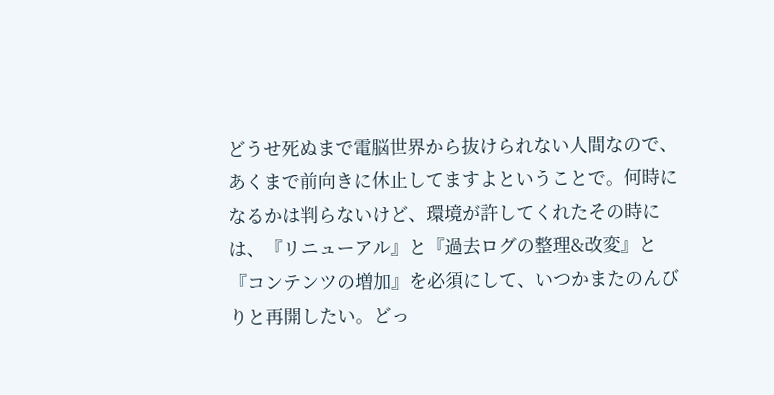どうせ死ぬまで電脳世界から抜けられない人間なので、あくまで前向きに休止してますよということで。何時になるかは判らないけど、環境が許してくれたその時には、『リニューアル』と『過去ログの整理&改変』と『コンテンツの増加』を必須にして、いつかまたのんびりと再開したい。どっ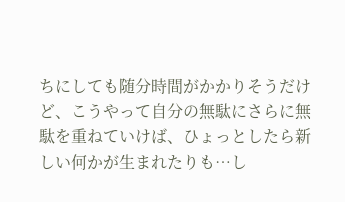ちにしても随分時間がかかりそうだけど、こうやって自分の無駄にさらに無駄を重ねていけば、ひょっとしたら新しい何かが生まれたりも…し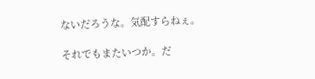ないだろうな。気配すらねぇ。

それでもまたいつか。だ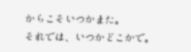からこそいつかまた。
それでは、いつかどこかで。